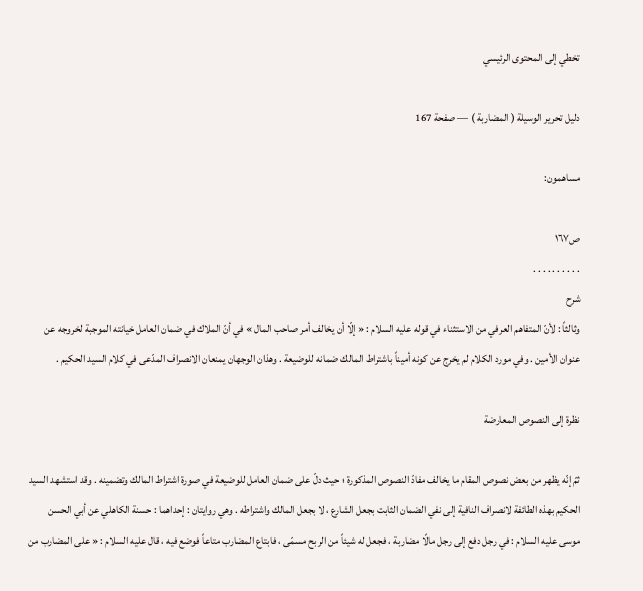تخطي إلى المحتوى الرئيسي

دليل تحرير الوسيلة ( المضاربة ) — صفحة 167

مساهمون:

ص١٦٧
. . . . . . . . . .
شرح
وثالثاً : لأنّ المتفاهم العرفي من الاستثناء في قوله عليه السلام : « إلّا أن يخالف أمر صاحب المال » في أنّ الملاك في ضمان العامل خيانته الموجبة لخروجه عن عنوان الأمين . وفي مورد الكلام لم يخرج عن كونه أميناً باشتراط المالك ضمانه للوضيعة . وهذان الوجهان يمنعان الانصراف المدّعى في كلام السيد الحكيم .

نظرة إلى النصوص المعارضة

ثمّ إنّه يظهر من بعض نصوص المقام ما يخالف مفادّ النصوص المذكورة ؛ حيث دلّ على ضمان العامل للوضيعة في صورة اشتراط المالك وتضمينه . وقد استشهد السيد الحكيم بهذه الطائفة لانصراف النافية إلى نفي الضمان الثابت بجعل الشارع ، لا بجعل المالك واشتراطه . وهي روايتان : إحداهما : حسنة الكاهلي عن أبي الحسن موسى عليه السلام : في رجل دفع إلى رجل مالًا مضاربة ، فجعل له شيئاً من الربح مسمّى ، فابتاع المضارب متاعاً فوضع فيه ، قال عليه السلام : « على المضارب من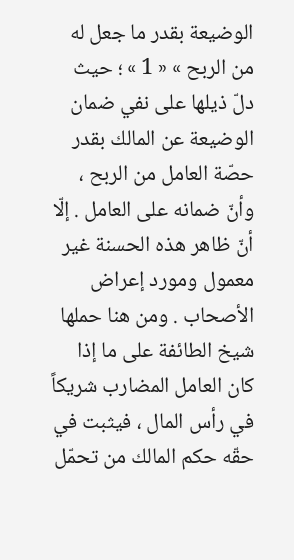الوضيعة بقدر ما جعل له من الربح » « 1 » ؛ حيث دلّ ذيلها على نفي ضمان الوضيعة عن المالك بقدر حصّة العامل من الربح ، وأنّ ضمانه على العامل . إلّا أنّ ظاهر هذه الحسنة غير معمول ومورد إعراض الأصحاب . ومن هنا حملها شيخ الطائفة على ما إذا كان العامل المضارب شريكاً في رأس المال ، فيثبت في حقّه حكم المالك من تحمّل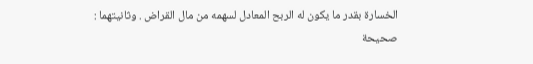الخسارة بقدر ما يكون له الربح المعادل لسهمه من مال القراض . وثانيتهما : صحيحة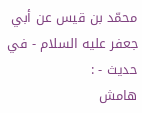محمّد بن قيس عن أبي جعفر عليه السلام - في حديث - :
هامش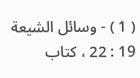( 1 ) - وسائل الشيعة 19 : 22 ، كتاب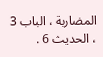المضاربة ، الباب 3 ، الحديث 6 .